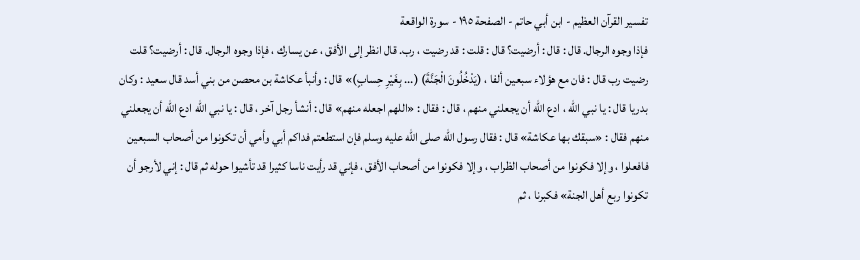تفسير القرآن العظيم - ابن أبي حاتم - الصفحة ١٩٥ - سورة الواقعة
فإذا وجوه الرجال. قال : قال : أرضيت؟ قال : قلت : قد رضيت ، رب. قال انظر إلى الأفق ، عن يسارك ، فإذا وجوه الرجال. قال : أرضيت؟ قلت رضيت رب قال : فان مع هؤلاء سبعين ألفا ، (يَدْخُلُونَ الْجَنَّةَ) (... بِغَيْرِ حِسابٍ)» قال : وأنبأ عكاشة بن محصن من بني أسد قال سعيد : وكان بدريا قال : يا نبي الله ، ادع الله أن يجعلني منهم ، قال : فقال : «اللهم اجعله منهم» قال : أنشأ رجل آخر ، قال : يا نبي الله ادع الله أن يجعلني منهم فقال : «سبقك بها عكاشة» قال : فقال رسول الله صلى الله عليه وسلم فإن استطعتم فداكم أبي وأمي أن تكونوا من أصحاب السبعين فافعلوا ، وإلا فكونوا من أصحاب الظراب ، وإلا فكونوا من أصحاب الأفق ، فإني قد رأيت ناسا كثيرا قد تأشيوا حوله ثم قال : إني لأرجو أن تكونوا ربع أهل الجنة» فكبرنا ، ثم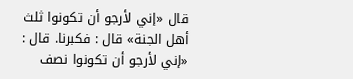قال «إني لأرجو أن تكونوا ثلث أهل الجنة» قال : فكبرنا. قال : «إني لأرجو أن تكونوا نصف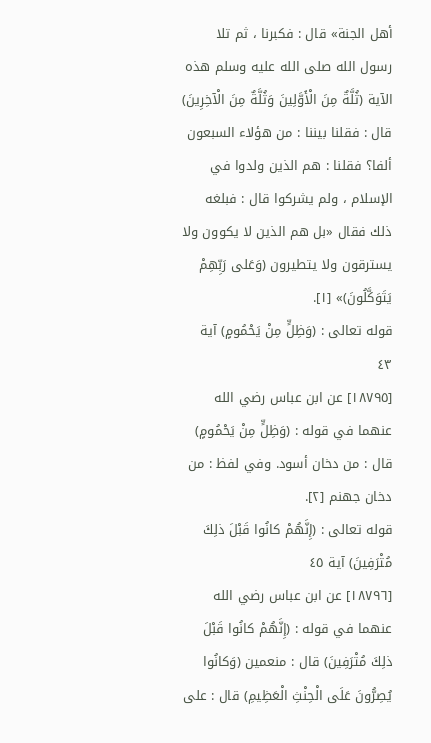أهل الجنة» قال : فكبرنا ، ثم تلا رسول الله صلى الله عليه وسلم هذه الآية (ثُلَّةٌ مِنَ الْأَوَّلِينَ وَثُلَّةٌ مِنَ الْآخِرِينَ) قال : فقلنا بيننا : من هؤلاء السبعون ألفا؟ فقلنا : هم الذين ولدوا في الإسلام ، ولم يشركوا قال : فبلغه ذلك فقال «بل هم الذين لا يكوون ولا يسترقون ولا يتطيرون (وَعَلى رَبِّهِمْ يَتَوَكَّلُونَ)» [١].
قوله تعالى : (وَظِلٍّ مِنْ يَحْمُومٍ) آية ٤٣
[١٨٧٩٥] عن ابن عباس رضي الله عنهما في قوله : (وَظِلٍّ مِنْ يَحْمُومٍ) قال : من دخان أسود. وفي لفظ : من دخان جهنم [٢].
قوله تعالى : (إِنَّهُمْ كانُوا قَبْلَ ذلِكَ مُتْرَفِينَ) آية ٤٥
[١٨٧٩٦] عن ابن عباس رضي الله عنهما في قوله : (إِنَّهُمْ كانُوا قَبْلَ ذلِكَ مُتْرَفِينَ) قال : منعمين (وَكانُوا يُصِرُّونَ عَلَى الْحِنْثِ الْعَظِيمِ) قال : على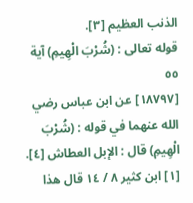الذنب العظيم [٣].
قوله تعالى : (شُرْبَ الْهِيمِ) آية ٥٥
[١٨٧٩٧] عن ابن عباس رضي الله عنهما في قوله : (شُرْبَ الْهِيمِ) قال : الإبل العطاش [٤].
[١] ابن كثير ٨ / ١٤ قال هذا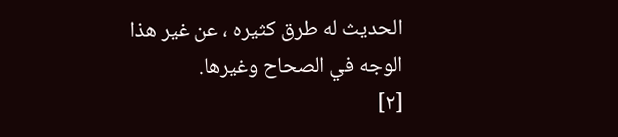الحديث له طرق كثيره ، عن غير هذا الوجه في الصحاح وغيرها.
[٢]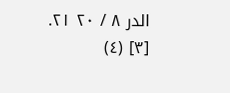الدر ٨ / ٢٠ ٢١.
[٣] (٤)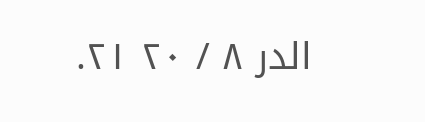الدر ٨ / ٢٠ ٢١.